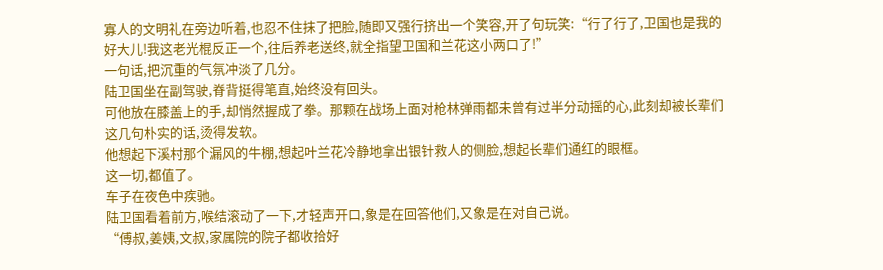寡人的文明礼在旁边听着,也忍不住抹了把脸,随即又强行挤出一个笑容,开了句玩笑:“行了行了,卫国也是我的好大儿!我这老光棍反正一个,往后养老送终,就全指望卫国和兰花这小两口了!”
一句话,把沉重的气氛冲淡了几分。
陆卫国坐在副驾驶,脊背挺得笔直,始终没有回头。
可他放在膝盖上的手,却悄然握成了拳。那颗在战场上面对枪林弹雨都未曾有过半分动摇的心,此刻却被长辈们这几句朴实的话,烫得发软。
他想起下溪村那个漏风的牛棚,想起叶兰花冷静地拿出银针救人的侧脸,想起长辈们通红的眼框。
这一切,都值了。
车子在夜色中疾驰。
陆卫国看着前方,喉结滚动了一下,才轻声开口,象是在回答他们,又象是在对自己说。
“傅叔,姜姨,文叔,家属院的院子都收拾好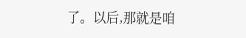了。以后,那就是咱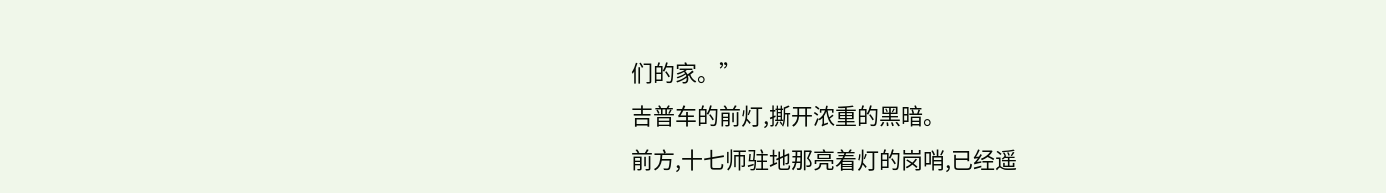们的家。”
吉普车的前灯,撕开浓重的黑暗。
前方,十七师驻地那亮着灯的岗哨,已经遥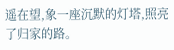遥在望,象一座沉默的灯塔,照亮了归家的路。